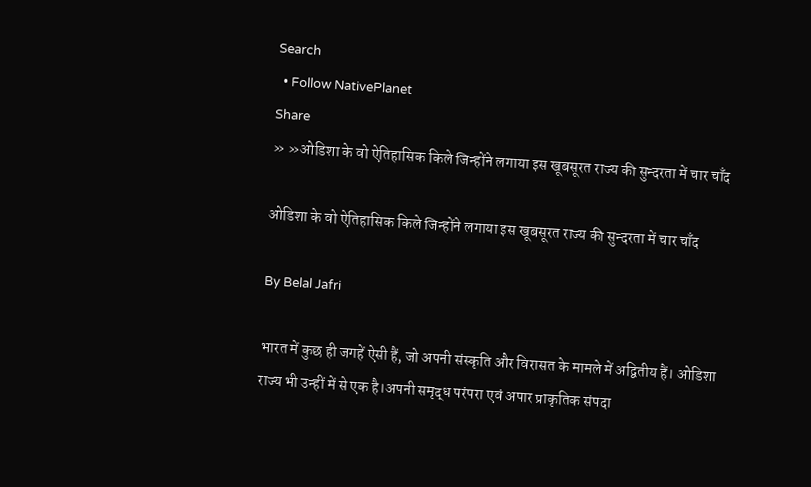Search
  • Follow NativePlanet
Share
» »ओडिशा के वो ऐतिहासिक किले जिन्होंने लगाया इस खूबसूरत राज्य की सुन्दरता में चार चाँद

ओडिशा के वो ऐतिहासिक किले जिन्होंने लगाया इस खूबसूरत राज्य की सुन्दरता में चार चाँद

By Belal Jafri

भारत में कुछ ही जगहें ऐसी हैं, जो अपनी संस्कृति और विरासत के मामले में अद्वितीय हैं। ओडिशा राज्य भी उन्हीं में से एक है।अपनी समृद्ध परंपरा एवं अपार प्राकृतिक संपदा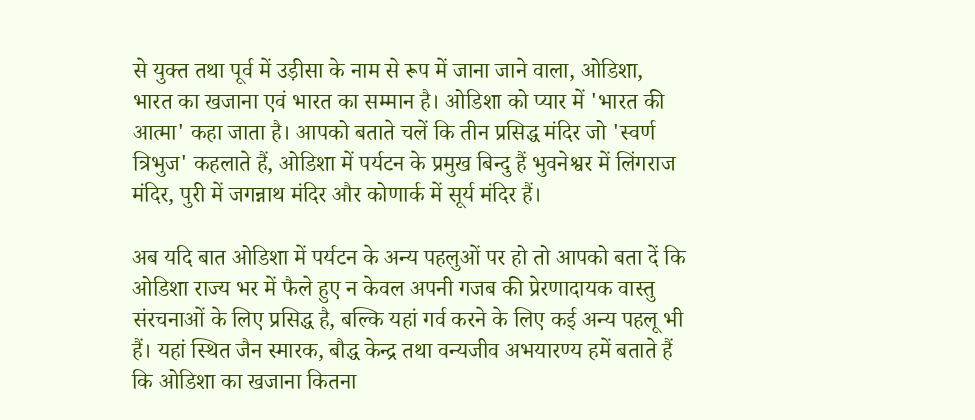से युक्त तथा पूर्व में उड़ीसा के नाम से रूप में जाना जाने वाला, ओडिशा, भारत का खजाना एवं भारत का सम्मान है। ओडिशा को प्यार में 'भारत की आत्मा' कहा जाता है। आपको बताते चलें कि तीन प्रसिद्ध मंदिर जो 'स्वर्ण त्रिभुज' कहलाते हैं, ओडिशा में पर्यटन के प्रमुख बिन्दु हैं भुवनेश्वर में लिंगराज मंदिर, पुरी में जगन्नाथ मंदिर और कोणार्क में सूर्य मंदिर हैं।

अब यदि बात ओडिशा में पर्यटन के अन्य पहलुओं पर हो तो आपको बता दें कि ओडिशा राज्य भर में फैले हुए न केवल अपनी गजब की प्रेरणादायक वास्तु संरचनाओं के लिए प्रसिद्ध है, बल्कि यहां गर्व करने के लिए कई अन्य पहलू भी हैं। यहां स्थित जैन स्मारक, बौद्ध केन्द्र तथा वन्यजीव अभयारण्य हमें बताते हैं कि ओडिशा का खजाना कितना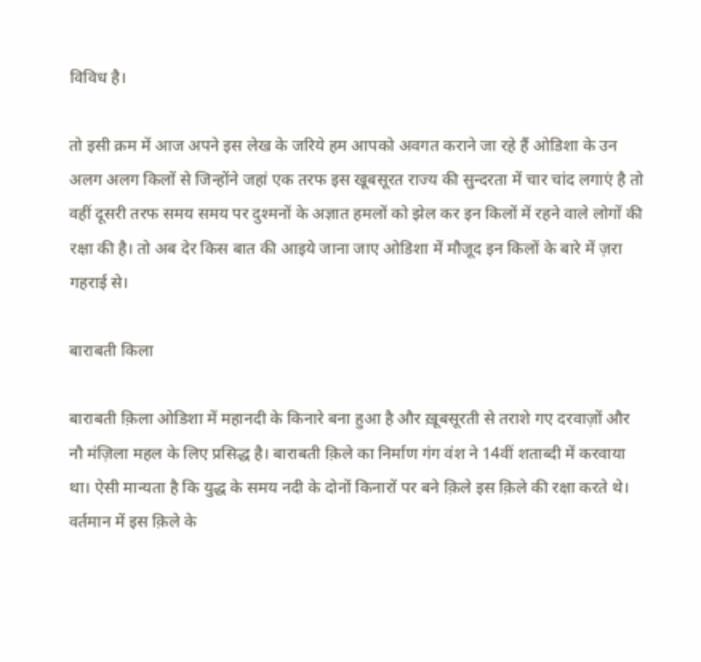विविध है।

तो इसी क्रम में आज अपने इस लेख के जरिये हम आपको अवगत कराने जा रहे हैं ओडिशा के उन अलग अलग किलों से जिन्होंने जहां एक तरफ इस खूबसूरत राज्य की सुन्दरता में चार चांद लगाएं है तो वहीं दूसरी तरफ समय समय पर दुश्मनों के अज्ञात हमलों को झेल कर इन किलों में रहने वाले लोगों की रक्षा की है। तो अब देर किस बात की आइये जाना जाए ओडिशा में मौजूद इन किलों के बारे में ज़रा गहराई से।

बाराबती किला

बाराबती क़िला ओडिशा में महानदी के किनारे बना हुआ है और ख़ूबसूरती से तराशे गए दरवाज़ों और नौ मंज़िला महल के लिए प्रसिद्ध है। बाराबती क़िले का निर्माण गंग वंश ने 14वीं शताब्दी में करवाया था। ऐसी मान्यता है कि युद्ध के समय नदी के दोनों किनारों पर बने क़िले इस क़िले की रक्षा करते थे। वर्तमान में इस क़िले के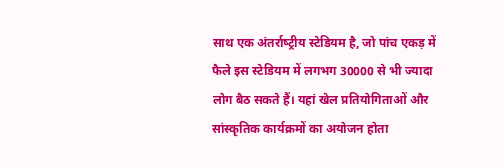साथ एक अंतर्राष्‍ट्रीय स्‍टेडियम है, जो पांच एकड़ में फैले इस स्‍टेडियम में लगभग 30000 से भी ज्‍यादा लोग बैठ सकते हैं। यहां खेल प्रतियोगिताओं और सांस्‍कृतिक कार्यक्रमों का अयोजन होता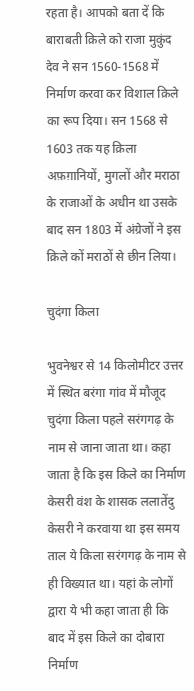रहता है। आपको बता दें कि बाराबती क़िले को राजा मुकुंद देव ने सन 1560-1568 में निर्माण करवा कर विशाल क़िले का रूप दिया। सन 1568 से 1603 तक यह क़िला अफ़ग़ानियों, मुगलों और मराठा के राजाओं के अधीन था उसके बाद सन 1803 में अंग्रेजों ने इस क़िले कों मराठों से छीन लिया।

चुदंगा किला

भुवनेश्वर से 14 किलोमीटर उत्तर में स्थित बरंगा गांव में मौजूद चुदंगा किला पहले सरंगगढ़ के नाम से जाना जाता था। कहा जाता है कि इस किले का निर्माण केसरी वंश के शासक ललातेंदु केसरी ने करवाया था इस समय ताल ये किला सरंगगढ़ के नाम से ही विख्यात था। यहां के लोगों द्वारा ये भी कहा जाता ही कि बाद में इस किले का दोबारा निर्माण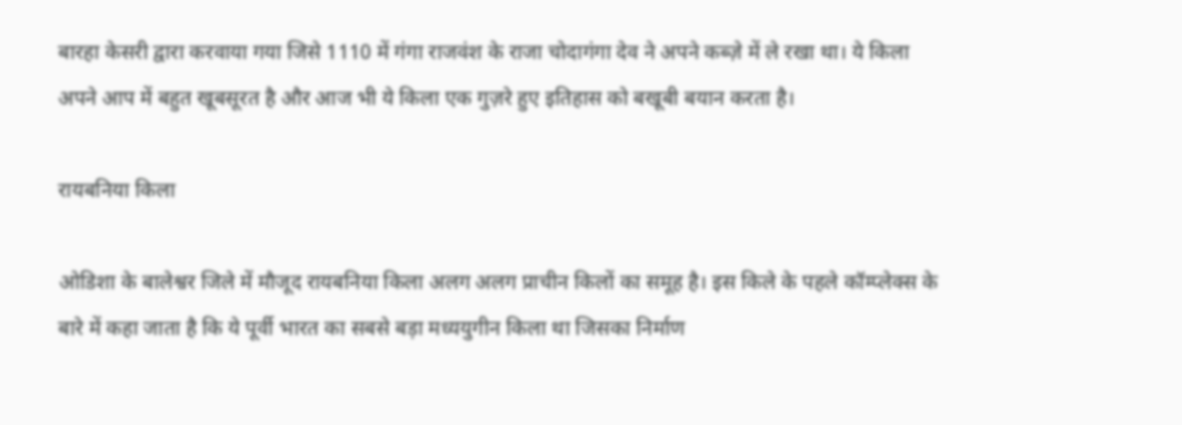बारहा केसरी द्वारा करवाया गया जिसे 1110 में गंगा राजवंश के राजा चोदागंगा देव ने अपने कब्ज़े में ले रखा था। ये किला अपने आप में बहुत खूबसूरत है और आज भी ये किला एक गुज़रे हुए इतिहास को बखूबी बयान करता है।

रायबनिया किला

ओडिशा के बालेश्वर जिले में मौजूद रायबनिया किला अलग अलग प्राचीन किलों का समूह है। इस किले के पहले कॉम्प्लेक्स के बारे में कहा जाता है कि ये पूर्वी भारत का सबसे बड़ा मध्ययुगीन किला था जिसका निर्माण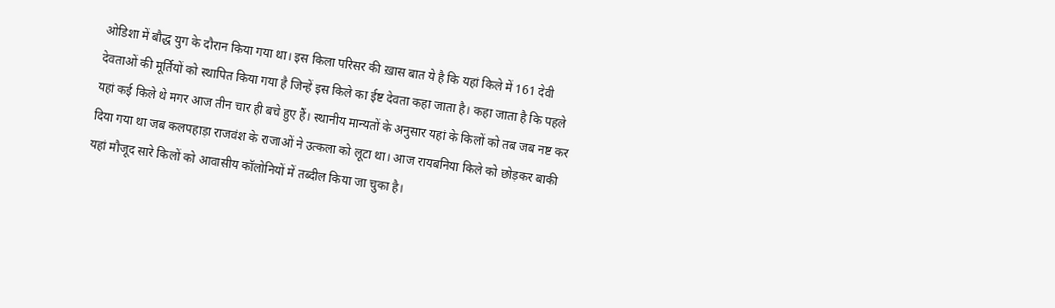ओडिशा में बौद्ध युग के दौरान किया गया था। इस किला परिसर की ख़ास बात ये है कि यहां किले में 161 देवी देवताओं की मूर्तियों को स्थापित किया गया है जिन्हें इस किले का ईष्ट देवता कहा जाता है। कहा जाता है कि पहले यहां कई किले थे मगर आज तीन चार ही बचे हुए हैं। स्थानीय मान्यतों के अनुसार यहां के किलों को तब जब नष्ट कर दिया गया था जब कलपहाड़ा राजवंश के राजाओं ने उत्कला को लूटा था। आज रायबनिया किले को छोड़कर बाकी यहां मौजूद सारे किलों को आवासीय कॉलोनियों में तब्दील किया जा चुका है।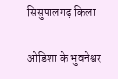सिसुपालगढ़ किला

ओडिशा के भुवनेश्वर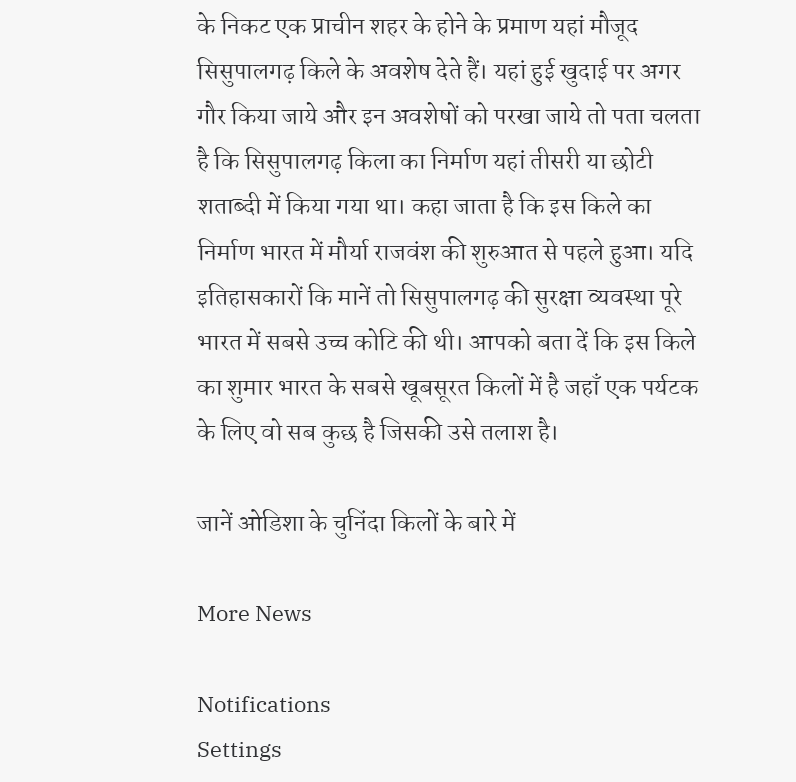के निकट एक प्राचीन शहर के होने के प्रमाण यहां मौजूद सिसुपालगढ़ किले के अवशेष देते हैं। यहां हुई खुदाई पर अगर गौर किया जाये और इन अवशेषों को परखा जाये तो पता चलता है कि सिसुपालगढ़ किला का निर्माण यहां तीसरी या छोटी शताब्दी में किया गया था। कहा जाता है कि इस किले का निर्माण भारत में मौर्या राजवंश की शुरुआत से पहले हुआ। यदि इतिहासकारों कि मानें तो सिसुपालगढ़ की सुरक्षा व्यवस्था पूरे भारत में सबसे उच्च कोटि की थी। आपको बता दें कि इस किले का शुमार भारत के सबसे खूबसूरत किलों में है जहाँ एक पर्यटक के लिए वो सब कुछ है जिसकी उसे तलाश है।

जानें ओडिशा के चुनिंदा किलों के बारे में

More News

Notifications
Settings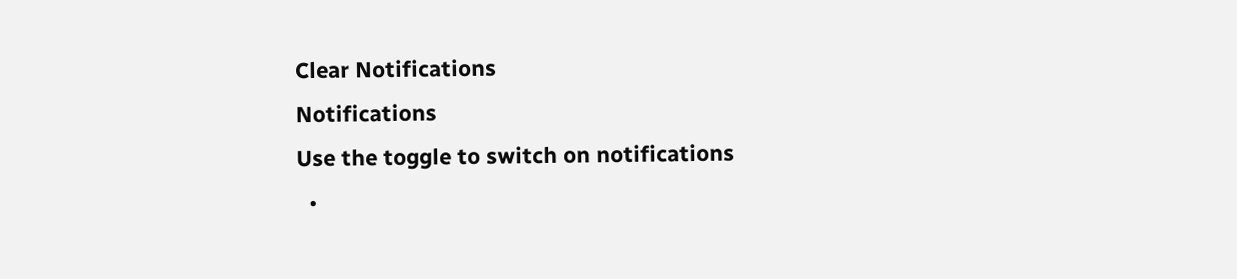Clear Notifications
Notifications
Use the toggle to switch on notifications
  •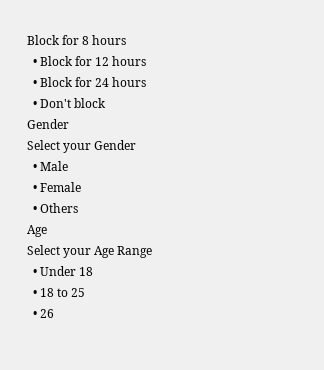Block for 8 hours
  • Block for 12 hours
  • Block for 24 hours
  • Don't block
Gender
Select your Gender
  • Male
  • Female
  • Others
Age
Select your Age Range
  • Under 18
  • 18 to 25
  • 26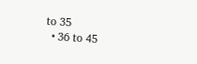to 35
  • 36 to 45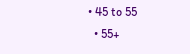• 45 to 55
  • 55+